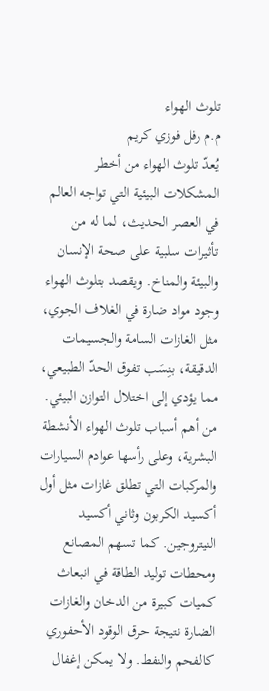تلوث الهواء
م.م رفل فوزي كريم
يُعدّ تلوث الهواء من أخطر المشكلات البيئية التي تواجه العالم في العصر الحديث، لما له من تأثيرات سلبية على صحة الإنسان والبيئة والمناخ. ويقصد بتلوث الهواء وجود مواد ضارة في الغلاف الجوي، مثل الغازات السامة والجسيمات الدقيقة، بنِسَب تفوق الحدّ الطبيعي، مما يؤدي إلى اختلال التوازن البيئي.
من أهم أسباب تلوث الهواء الأنشطة البشرية، وعلى رأسها عوادم السيارات والمركبات التي تطلق غازات مثل أول أكسيد الكربون وثاني أكسيد النيتروجين. كما تسهم المصانع ومحطات توليد الطاقة في انبعاث كميات كبيرة من الدخان والغازات الضارة نتيجة حرق الوقود الأحفوري كالفحم والنفط. ولا يمكن إغفال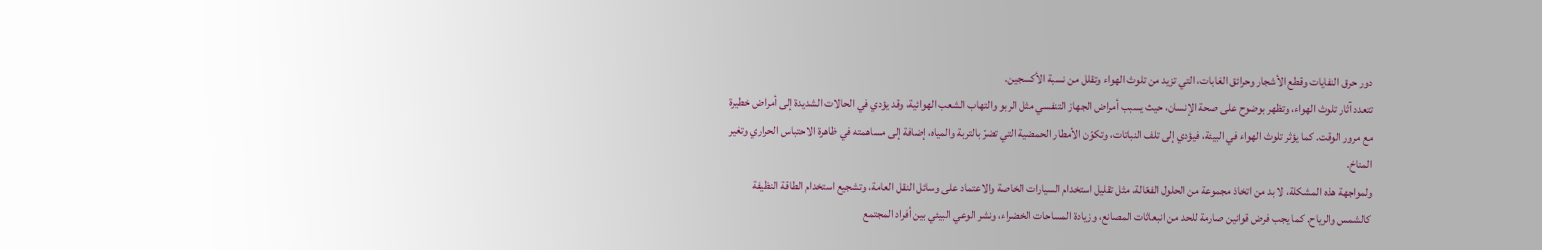دور حرق النفايات وقطع الأشجار وحرائق الغابات، التي تزيد من تلوث الهواء وتقلل من نسبة الأكسجين.
تتعدد آثار تلوث الهواء، وتظهر بوضوح على صحة الإنسان، حيث يسبب أمراض الجهاز التنفسي مثل الربو والتهاب الشعب الهوائية، وقد يؤدي في الحالات الشديدة إلى أمراض خطيرة مع مرور الوقت. كما يؤثر تلوث الهواء في البيئة، فيؤدي إلى تلف النباتات، وتكوّن الأمطار الحمضية التي تضرّ بالتربة والمياه، إضافة إلى مساهمته في ظاهرة الاحتباس الحراري وتغير المناخ.
ولمواجهة هذه المشكلة، لا بد من اتخاذ مجموعة من الحلول الفعّالة، مثل تقليل استخدام السيارات الخاصة والاعتماد على وسائل النقل العامة، وتشجيع استخدام الطاقة النظيفة كالشمس والرياح. كما يجب فرض قوانين صارمة للحد من انبعاثات المصانع، وزيادة المساحات الخضراء، ونشر الوعي البيئي بين أفراد المجتمع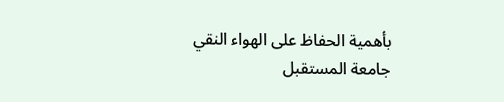بأهمية الحفاظ على الهواء النقي
جامعة المستقبل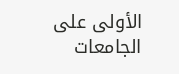الأولى على الجامعات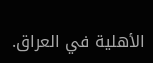الأهلية في العراق.